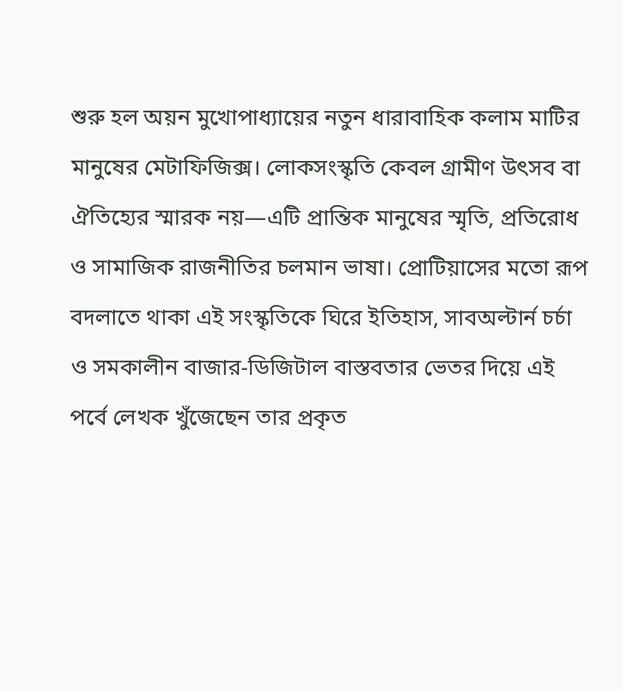শুরু হল অয়ন মুখোপাধ্যায়ের নতুন ধারাবাহিক কলাম মাটির মানুষের মেটাফিজিক্স। লোকসংস্কৃতি কেবল গ্রামীণ উৎসব বা ঐতিহ্যের স্মারক নয়—এটি প্রান্তিক মানুষের স্মৃতি, প্রতিরোধ ও সামাজিক রাজনীতির চলমান ভাষা। প্রোটিয়াসের মতো রূপ বদলাতে থাকা এই সংস্কৃতিকে ঘিরে ইতিহাস, সাবঅল্টার্ন চর্চা ও সমকালীন বাজার-ডিজিটাল বাস্তবতার ভেতর দিয়ে এই পর্বে লেখক খুঁজেছেন তার প্রকৃত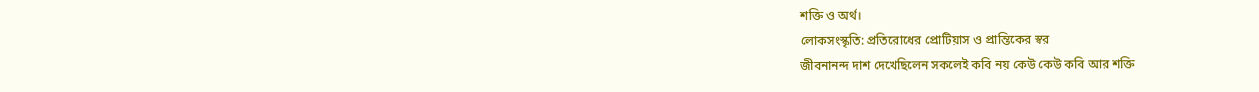শক্তি ও অর্থ।
লোকসংস্কৃতি: প্রতিরোধের প্রোটিয়াস ও প্রান্তিকের স্বর
জীবনানন্দ দাশ দেখেছিলেন সকলেই কবি নয় কেউ কেউ কবি আর শক্তি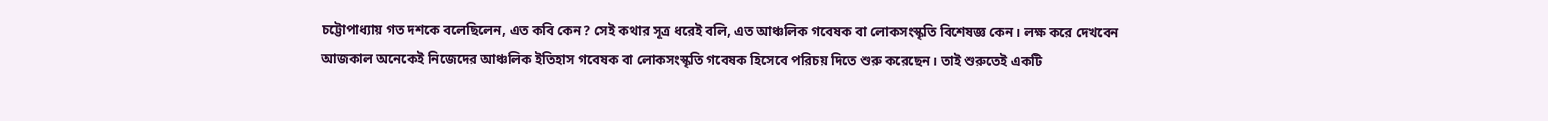চট্টোপাধ্যায় গত দশকে বলেছিলেন, এত কবি কেন? সেই কথার সূত্র ধরেই বলি, এত আঞ্চলিক গবেষক বা লোকসংস্কৃতি বিশেষজ্ঞ কেন। লক্ষ করে দেখবেন আজকাল অনেকেই নিজেদের আঞ্চলিক ইতিহাস গবেষক বা লোকসংস্কৃতি গবেষক হিসেবে পরিচয় দিতে শুরু করেছেন। তাই শুরুতেই একটি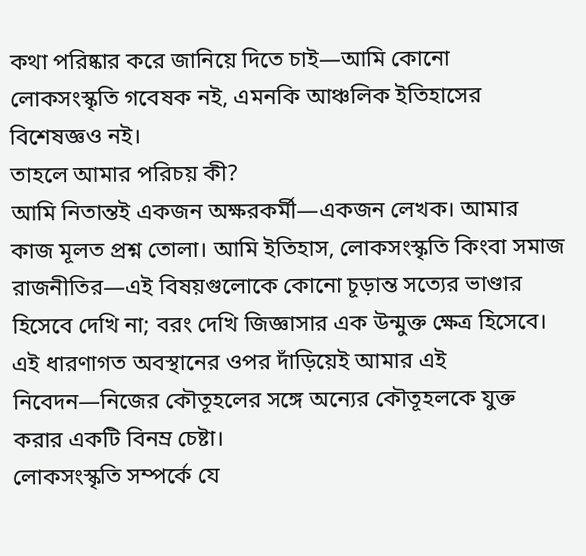কথা পরিষ্কার করে জানিয়ে দিতে চাই—আমি কোনো লোকসংস্কৃতি গবেষক নই, এমনকি আঞ্চলিক ইতিহাসের বিশেষজ্ঞও নই।
তাহলে আমার পরিচয় কী?
আমি নিতান্তই একজন অক্ষরকর্মী—একজন লেখক। আমার কাজ মূলত প্রশ্ন তোলা। আমি ইতিহাস, লোকসংস্কৃতি কিংবা সমাজ রাজনীতির—এই বিষয়গুলোকে কোনো চূড়ান্ত সত্যের ভাণ্ডার হিসেবে দেখি না; বরং দেখি জিজ্ঞাসার এক উন্মুক্ত ক্ষেত্র হিসেবে। এই ধারণাগত অবস্থানের ওপর দাঁড়িয়েই আমার এই নিবেদন—নিজের কৌতূহলের সঙ্গে অন্যের কৌতূহলকে যুক্ত করার একটি বিনম্র চেষ্টা।
লোকসংস্কৃতি সম্পর্কে যে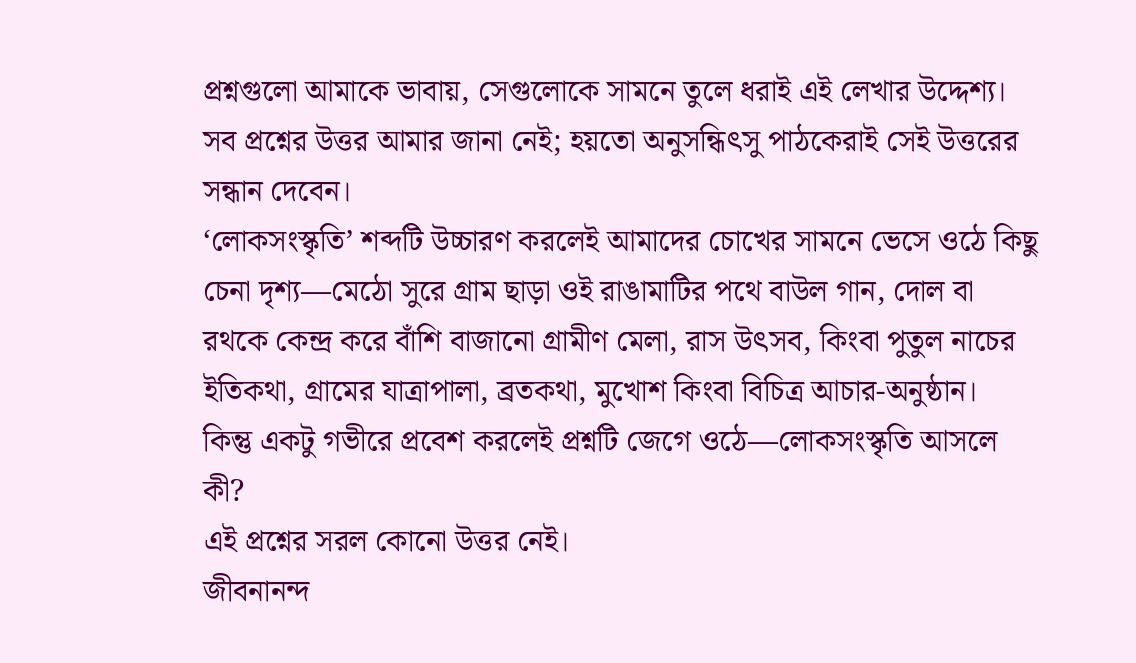প্রশ্নগুলো আমাকে ভাবায়, সেগুলোকে সামনে তুলে ধরাই এই লেখার উদ্দেশ্য। সব প্রশ্নের উত্তর আমার জানা নেই; হয়তো অনুসন্ধিৎসু পাঠকেরাই সেই উত্তরের সন্ধান দেবেন।
‘লোকসংস্কৃতি’ শব্দটি উচ্চারণ করলেই আমাদের চোখের সামনে ভেসে ওঠে কিছু চেনা দৃশ্য—মেঠো সুরে গ্রাম ছাড়া ওই রাঙামাটির পথে বাউল গান, দোল বা রথকে কেন্দ্র করে বাঁশি বাজানো গ্রামীণ মেলা, রাস উৎসব, কিংবা পুতুল নাচের ইতিকথা, গ্রামের যাত্রাপালা, ব্রতকথা, মুখোশ কিংবা বিচিত্র আচার-অনুষ্ঠান।
কিন্তু একটু গভীরে প্রবেশ করলেই প্রশ্নটি জেগে ওঠে—লোকসংস্কৃতি আসলে কী?
এই প্রশ্নের সরল কোনো উত্তর নেই।
জীবনানন্দ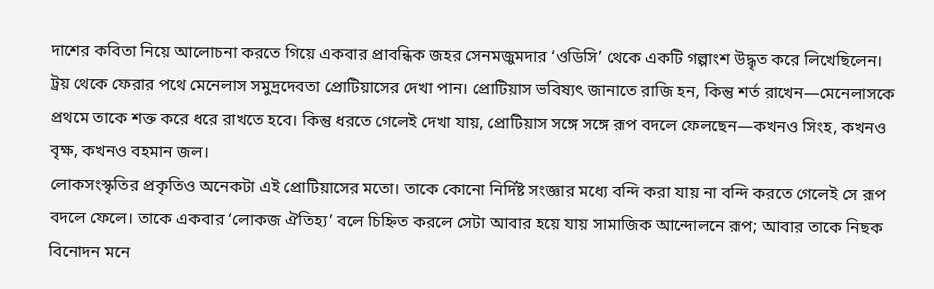দাশের কবিতা নিয়ে আলোচনা করতে গিয়ে একবার প্রাবন্ধিক জহর সেনমজুমদার ‘ওডিসি’ থেকে একটি গল্পাংশ উদ্ধৃত করে লিখেছিলেন। ট্রয় থেকে ফেরার পথে মেনেলাস সমুদ্রদেবতা প্রোটিয়াসের দেখা পান। প্রোটিয়াস ভবিষ্যৎ জানাতে রাজি হন, কিন্তু শর্ত রাখেন—মেনেলাসকে প্রথমে তাকে শক্ত করে ধরে রাখতে হবে। কিন্তু ধরতে গেলেই দেখা যায়, প্রোটিয়াস সঙ্গে সঙ্গে রূপ বদলে ফেলছেন—কখনও সিংহ, কখনও বৃক্ষ, কখনও বহমান জল।
লোকসংস্কৃতির প্রকৃতিও অনেকটা এই প্রোটিয়াসের মতো। তাকে কোনো নির্দিষ্ট সংজ্ঞার মধ্যে বন্দি করা যায় না বন্দি করতে গেলেই সে রূপ বদলে ফেলে। তাকে একবার ‘লোকজ ঐতিহ্য’ বলে চিহ্নিত করলে সেটা আবার হয়ে যায় সামাজিক আন্দোলনে রূপ; আবার তাকে নিছক বিনোদন মনে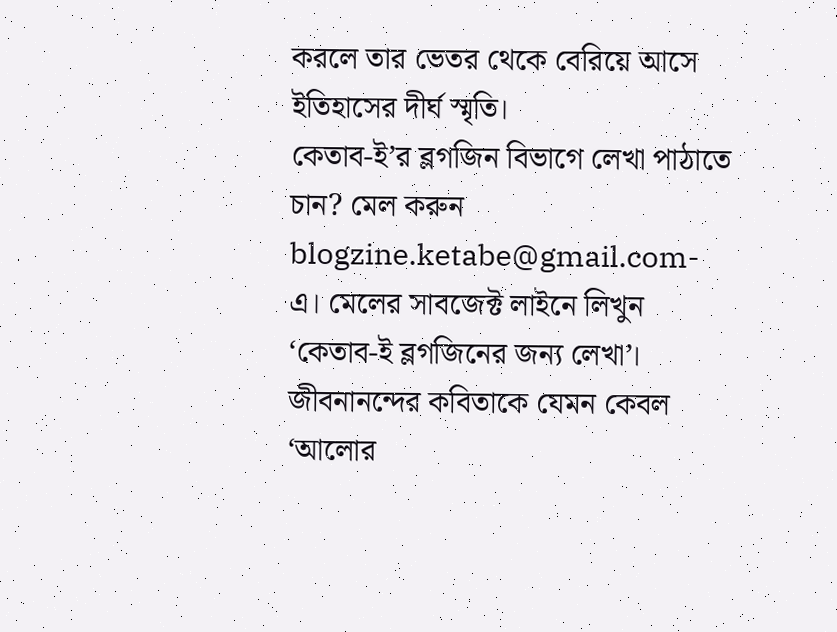করলে তার ভেতর থেকে বেরিয়ে আসে ইতিহাসের দীর্ঘ স্মৃতি।
কেতাব-ই’র ব্লগজিন বিভাগে লেখা পাঠাতে চান? মেল করুন blogzine.ketabe@gmail.com-এ। মেলের সাবজেক্ট লাইনে লিখুন ‘কেতাব-ই ব্লগজিনের জন্য লেখা’।
জীবনানন্দের কবিতাকে যেমন কেবল ‘আলোর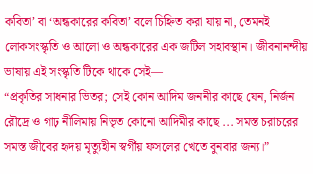কবিতা’ বা ‘অন্ধকারের কবিতা’ বলে চিহ্নিত করা যায় না, তেমনই লোকসংস্কৃতি ও আলো ও অন্ধকারের এক জটিল সহাবস্থান। জীবনানন্দীয় ভাষায় এই সংস্কৃতি টিকে থাকে সেই—
“প্রকৃতির সাধনার ভিতর; সেই কোন আদিম জননীর কাছে যেন, নির্জন রৌদ্রে ও গাঢ় নীলিমায় নিভৃত কোনো আদিমীর কাছে ... সমস্ত চরাচরের সমস্ত জীবের হৃদয় মৃত্যুহীন স্বর্গীয় ফসলের খেতে বুনবার জন্য।”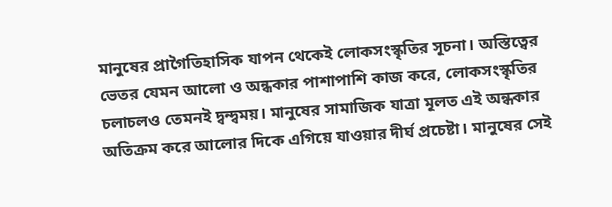মানুষের প্রাগৈতিহাসিক যাপন থেকেই লোকসংস্কৃতির সূচনা। অস্তিত্বের ভেতর যেমন আলো ও অন্ধকার পাশাপাশি কাজ করে, লোকসংস্কৃতির চলাচলও তেমনই দ্বন্দ্বময়। মানুষের সামাজিক যাত্রা মূলত এই অন্ধকার অতিক্রম করে আলোর দিকে এগিয়ে যাওয়ার দীর্ঘ প্রচেষ্টা। মানুষের সেই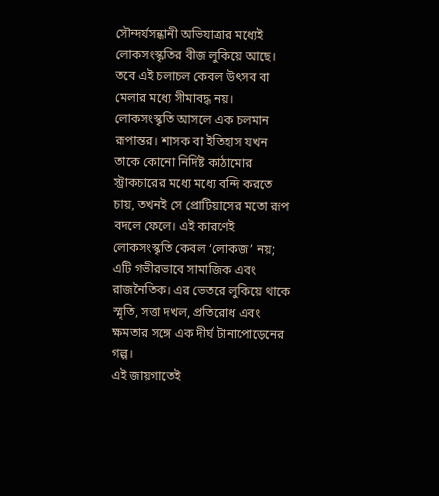সৌন্দর্যসন্ধানী অভিযাত্রার মধ্যেই লোকসংস্কৃতির বীজ লুকিয়ে আছে।
তবে এই চলাচল কেবল উৎসব বা মেলার মধ্যে সীমাবদ্ধ নয়। লোকসংস্কৃতি আসলে এক চলমান রূপান্তর। শাসক বা ইতিহাস যখন তাকে কোনো নির্দিষ্ট কাঠামোর স্ট্রাকচারের মধ্যে মধ্যে বন্দি করতে চায়, তখনই সে প্রোটিয়াসের মতো রূপ বদলে ফেলে। এই কারণেই লোকসংস্কৃতি কেবল ‘লোকজ’ নয়; এটি গভীরভাবে সামাজিক এবং রাজনৈতিক। এর ভেতরে লুকিয়ে থাকে স্মৃতি, সত্তা দখল, প্রতিরোধ এবং ক্ষমতার সঙ্গে এক দীর্ঘ টানাপোড়েনের গল্প।
এই জায়গাতেই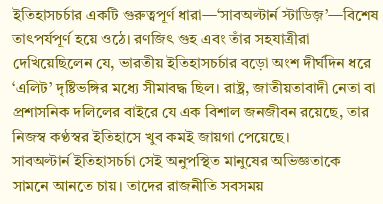ইতিহাসচর্চার একটি গুরুত্বপূর্ণ ধারা—‘সাবঅল্টার্ন স্টাডিজ়’—বিশেষ তাৎপর্যপূর্ণ হয়ে ওঠে। রণজিৎ গুহ এবং তাঁর সহযাত্রীরা দেখিয়েছিলেন যে, ভারতীয় ইতিহাসচর্চার বড়ো অংশ দীর্ঘদিন ধরে ‘এলিট’ দৃষ্টিভঙ্গির মধ্যে সীমাবদ্ধ ছিল। রাষ্ট্র, জাতীয়তাবাদী নেতা বা প্রশাসনিক দলিলের বাইরে যে এক বিশাল জনজীবন রয়েছে, তার নিজস্ব কণ্ঠস্বর ইতিহাসে খুব কমই জায়গা পেয়েছে।
সাবঅল্টার্ন ইতিহাসচর্চা সেই অনুপস্থিত মানুষের অভিজ্ঞতাকে সামনে আনতে চায়। তাদের রাজনীতি সবসময়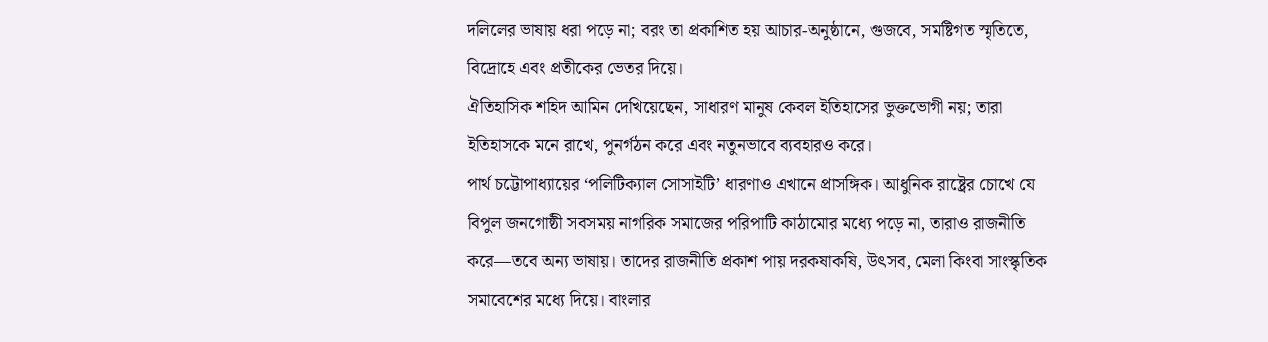দলিলের ভাষায় ধরা পড়ে না; বরং তা প্রকাশিত হয় আচার-অনুষ্ঠানে, গুজবে, সমষ্টিগত স্মৃতিতে, বিদ্রোহে এবং প্রতীকের ভেতর দিয়ে।
ঐতিহাসিক শহিদ আমিন দেখিয়েছেন, সাধারণ মানুষ কেবল ইতিহাসের ভুক্তভোগী নয়; তারা ইতিহাসকে মনে রাখে, পুনর্গঠন করে এবং নতুনভাবে ব্যবহারও করে।
পার্থ চট্টোপাধ্যায়ের ‘পলিটিক্যাল সোসাইটি’ ধারণাও এখানে প্রাসঙ্গিক। আধুনিক রাষ্ট্রের চোখে যে বিপুল জনগোষ্ঠী সবসময় নাগরিক সমাজের পরিপাটি কাঠামোর মধ্যে পড়ে না, তারাও রাজনীতি করে—তবে অন্য ভাষায়। তাদের রাজনীতি প্রকাশ পায় দরকষাকষি, উৎসব, মেলা কিংবা সাংস্কৃতিক সমাবেশের মধ্যে দিয়ে। বাংলার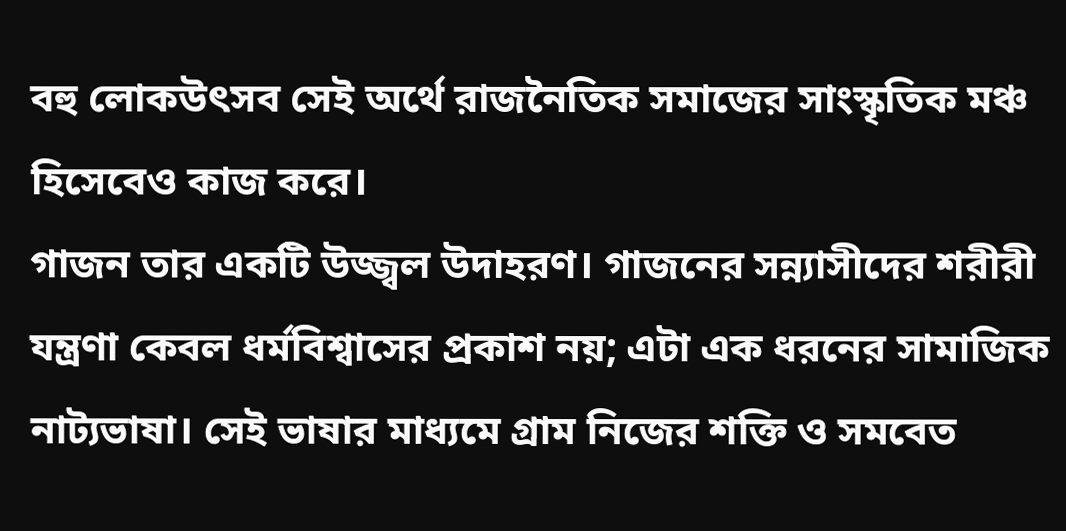বহু লোকউৎসব সেই অর্থে রাজনৈতিক সমাজের সাংস্কৃতিক মঞ্চ হিসেবেও কাজ করে।
গাজন তার একটি উজ্জ্বল উদাহরণ। গাজনের সন্ন্যাসীদের শরীরী যন্ত্রণা কেবল ধর্মবিশ্বাসের প্রকাশ নয়; এটা এক ধরনের সামাজিক নাট্যভাষা। সেই ভাষার মাধ্যমে গ্রাম নিজের শক্তি ও সমবেত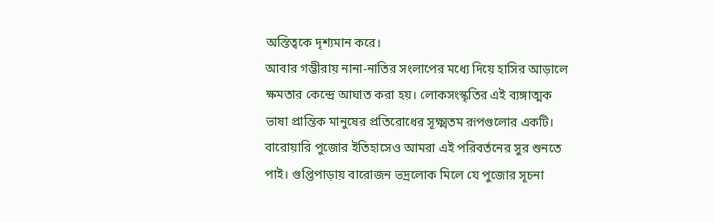অস্তিত্বকে দৃশ্যমান করে।
আবার গম্ভীরায় নানা-নাতির সংলাপের মধ্যে দিয়ে হাসির আড়ালে ক্ষমতার কেন্দ্রে আঘাত করা হয়। লোকসংস্কৃতির এই ব্যঙ্গাত্মক ভাষা প্রান্তিক মানুষের প্রতিরোধের সূক্ষ্মতম রূপগুলোর একটি।
বারোয়ারি পুজোর ইতিহাসেও আমরা এই পরিবর্তনের সুর শুনতে পাই। গুপ্তিপাড়ায় বারোজন ভদ্রলোক মিলে যে পুজোর সূচনা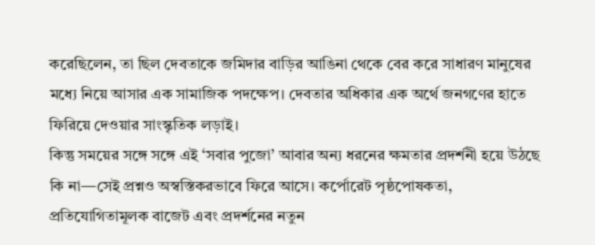করেছিলেন, তা ছিল দেবতাকে জমিদার বাড়ির আঙিনা থেকে বের করে সাধারণ মানুষের মধ্যে নিয়ে আসার এক সামাজিক পদক্ষেপ। দেবতার অধিকার এক অর্থে জনগণের হাতে ফিরিয়ে দেওয়ার সাংস্কৃতিক লড়াই।
কিন্তু সময়ের সঙ্গে সঙ্গে এই ‘সবার পুজো’ আবার অন্য ধরনের ক্ষমতার প্রদর্শনী হয়ে উঠছে কি না—সেই প্রশ্নও অস্বস্তিকরভাবে ফিরে আসে। কর্পোরেট পৃষ্ঠপোষকতা, প্রতিযোগিতামূলক বাজেট এবং প্রদর্শনের নতুন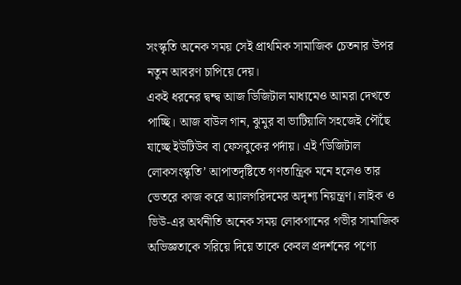সংস্কৃতি অনেক সময় সেই প্রাথমিক সামাজিক চেতনার উপর নতুন আবরণ চাপিয়ে দেয়।
একই ধরনের দ্বন্দ্ব আজ ডিজিটাল মাধ্যমেও আমরা দেখতে পাচ্ছি। আজ বাউল গান, ঝুমুর বা ভাটিয়ালি সহজেই পৌঁছে যাচ্ছে ইউটিউব বা ফেসবুকের পর্দায়। এই ‘ডিজিটাল লোকসংস্কৃতি’ আপাতদৃষ্টিতে গণতান্ত্রিক মনে হলেও তার ভেতরে কাজ করে অ্যালগরিদমের অদৃশ্য নিয়ন্ত্রণ। লাইক ও ভিউ-এর অর্থনীতি অনেক সময় লোকগানের গভীর সামাজিক অভিজ্ঞতাকে সরিয়ে দিয়ে তাকে কেবল প্রদর্শনের পণ্যে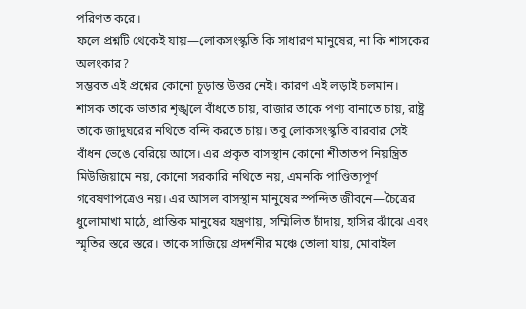পরিণত করে।
ফলে প্রশ্নটি থেকেই যায়—লোকসংস্কৃতি কি সাধারণ মানুষের, না কি শাসকের অলংকার?
সম্ভবত এই প্রশ্নের কোনো চূড়ান্ত উত্তর নেই। কারণ এই লড়াই চলমান। শাসক তাকে ভাতার শৃঙ্খলে বাঁধতে চায়, বাজার তাকে পণ্য বানাতে চায়, রাষ্ট্র তাকে জাদুঘরের নথিতে বন্দি করতে চায়। তবু লোকসংস্কৃতি বারবার সেই বাঁধন ভেঙে বেরিয়ে আসে। এর প্রকৃত বাসস্থান কোনো শীতাতপ নিয়ন্ত্রিত মিউজিয়ামে নয়, কোনো সরকারি নথিতে নয়, এমনকি পাণ্ডিত্যপূর্ণ গবেষণাপত্রেও নয়। এর আসল বাসস্থান মানুষের স্পন্দিত জীবনে—চৈত্রের ধুলোমাখা মাঠে, প্রান্তিক মানুষের যন্ত্রণায়, সম্মিলিত চাঁদায়, হাসির ঝাঁঝে এবং স্মৃতির স্তরে স্তরে। তাকে সাজিয়ে প্রদর্শনীর মঞ্চে তোলা যায়, মোবাইল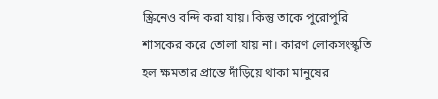স্ক্রিনেও বন্দি করা যায়। কিন্তু তাকে পুরোপুরি শাসকের করে তোলা যায় না। কারণ লোকসংস্কৃতি হল ক্ষমতার প্রান্তে দাঁড়িয়ে থাকা মানুষের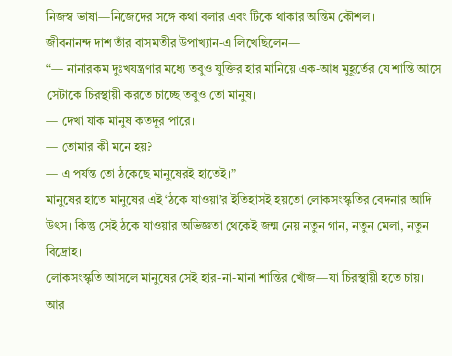নিজস্ব ভাষা—নিজেদের সঙ্গে কথা বলার এবং টিকে থাকার অন্তিম কৌশল।
জীবনানন্দ দাশ তাঁর বাসমতীর উপাখ্যান-এ লিখেছিলেন—
“— নানারকম দুঃখযন্ত্রণার মধ্যে তবুও যুক্তির হার মানিয়ে এক-আধ মুহূর্তের যে শান্তি আসে সেটাকে চিরস্থায়ী করতে চাচ্ছে তবুও তো মানুষ।
— দেখা যাক মানুষ কতদূর পারে।
— তোমার কী মনে হয়?
— এ পর্যন্ত তো ঠকেছে মানুষেরই হাতেই।”
মানুষের হাতে মানুষের এই ‘ঠকে যাওয়া’র ইতিহাসই হয়তো লোকসংস্কৃতির বেদনার আদি উৎস। কিন্তু সেই ঠকে যাওয়ার অভিজ্ঞতা থেকেই জন্ম নেয় নতুন গান, নতুন মেলা, নতুন বিদ্রোহ।
লোকসংস্কৃতি আসলে মানুষের সেই হার-না-মানা শান্তির খোঁজ—যা চিরস্থায়ী হতে চায়। আর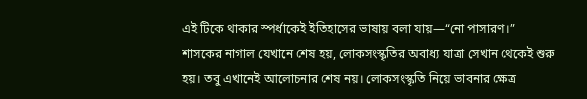এই টিকে থাকার স্পর্ধাকেই ইতিহাসের ভাষায় বলা যায়—“নো পাসারণ।”
শাসকের নাগাল যেখানে শেষ হয়, লোকসংস্কৃতির অবাধ্য যাত্রা সেখান থেকেই শুরু হয়। তবু এখানেই আলোচনার শেষ নয়। লোকসংস্কৃতি নিয়ে ভাবনার ক্ষেত্র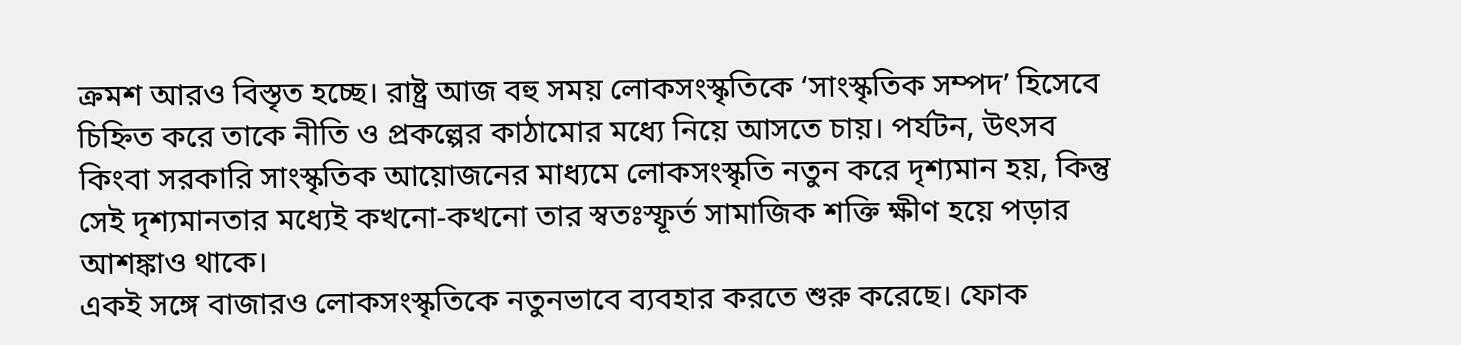ক্রমশ আরও বিস্তৃত হচ্ছে। রাষ্ট্র আজ বহু সময় লোকসংস্কৃতিকে ‘সাংস্কৃতিক সম্পদ’ হিসেবে চিহ্নিত করে তাকে নীতি ও প্রকল্পের কাঠামোর মধ্যে নিয়ে আসতে চায়। পর্যটন, উৎসব কিংবা সরকারি সাংস্কৃতিক আয়োজনের মাধ্যমে লোকসংস্কৃতি নতুন করে দৃশ্যমান হয়, কিন্তু সেই দৃশ্যমানতার মধ্যেই কখনো-কখনো তার স্বতঃস্ফূর্ত সামাজিক শক্তি ক্ষীণ হয়ে পড়ার আশঙ্কাও থাকে।
একই সঙ্গে বাজারও লোকসংস্কৃতিকে নতুনভাবে ব্যবহার করতে শুরু করেছে। ফোক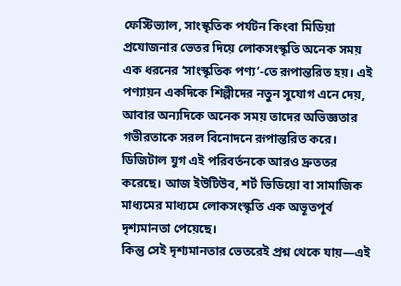ফেস্টিভ্যাল, সাংস্কৃতিক পর্যটন কিংবা মিডিয়া প্রযোজনার ভেতর দিয়ে লোকসংস্কৃতি অনেক সময় এক ধরনের ‘সাংস্কৃতিক পণ্য’-তে রূপান্তরিত হয়। এই পণ্যায়ন একদিকে শিল্পীদের নতুন সুযোগ এনে দেয়, আবার অন্যদিকে অনেক সময় তাদের অভিজ্ঞতার গভীরতাকে সরল বিনোদনে রূপান্তরিত করে। ডিজিটাল যুগ এই পরিবর্তনকে আরও দ্রুততর করেছে। আজ ইউটিউব, শর্ট ভিডিয়ো বা সামাজিক মাধ্যমের মাধ্যমে লোকসংস্কৃতি এক অভূতপূর্ব দৃশ্যমানতা পেয়েছে।
কিন্তু সেই দৃশ্যমানতার ভেতরেই প্রশ্ন থেকে যায়—এই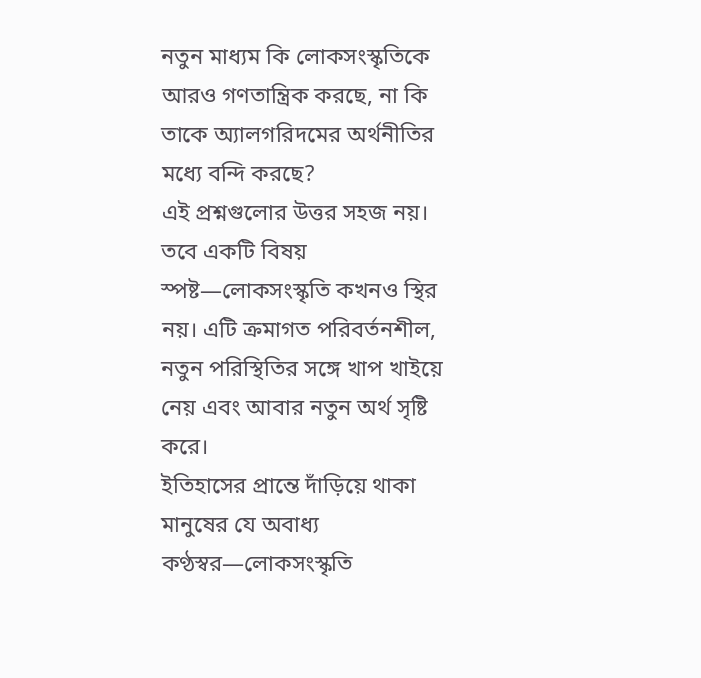নতুন মাধ্যম কি লোকসংস্কৃতিকে আরও গণতান্ত্রিক করছে, না কি তাকে অ্যালগরিদমের অর্থনীতির মধ্যে বন্দি করছে?
এই প্রশ্নগুলোর উত্তর সহজ নয়। তবে একটি বিষয় স্পষ্ট—লোকসংস্কৃতি কখনও স্থির নয়। এটি ক্রমাগত পরিবর্তনশীল, নতুন পরিস্থিতির সঙ্গে খাপ খাইয়ে নেয় এবং আবার নতুন অর্থ সৃষ্টি করে।
ইতিহাসের প্রান্তে দাঁড়িয়ে থাকা মানুষের যে অবাধ্য কণ্ঠস্বর—লোকসংস্কৃতি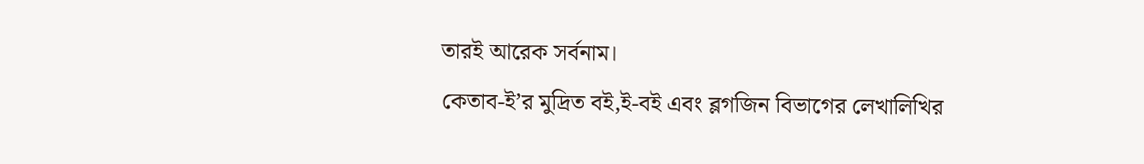তারই আরেক সর্বনাম।
কেতাব-ই’র মুদ্রিত বই,ই-বই এবং ব্লগজিন বিভাগের লেখালিখির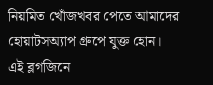নিয়মিত খোঁজখবর পেতে আমাদের হোয়াটসঅ্যাপ গ্রুপে যুক্ত হোন।
এই ব্লগজিনে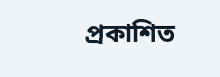প্রকাশিত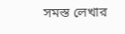সমস্ত লেখার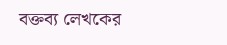বক্তব্য লেখকের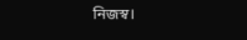নিজস্ব।